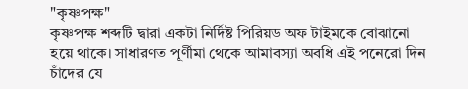"কৃষ্ণপক্ষ"
কৃষ্ণপক্ষ শব্দটি দ্বারা একটা নির্দিষ্ট পিরিয়ড অফ টাইমকে বোঝানো হয়ে থাকে। সাধারণত পূর্ণীমা থেকে আমাবস্যা অবধি এই পনেরো দিন চাঁদের যে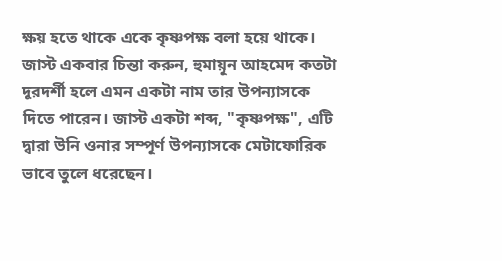ক্ষয় হতে থাকে একে কৃষ্ণপক্ষ বলা হয়ে থাকে।
জাস্ট একবার চিন্তা করুন, হুমায়ূন আহমেদ কতটা দূরদর্শী হলে এমন একটা নাম তার উপন্যাসকে দিতে পারেন। জাস্ট একটা শব্দ, "কৃষ্ণপক্ষ", এটি দ্বারা উনি ওনার সম্পূর্ণ উপন্যাসকে মেটাফোরিক ভাবে তুলে ধরেছেন।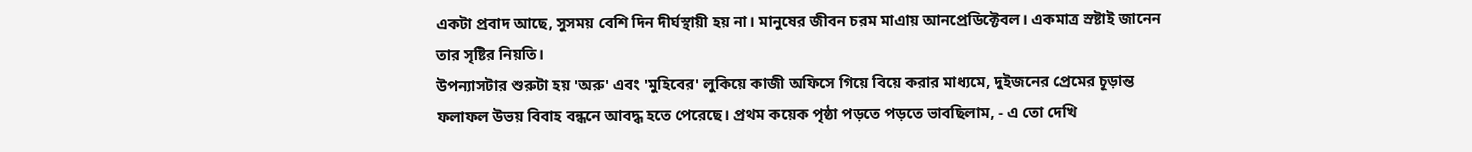একটা প্রবাদ আছে, সুসময় বেশি দিন দীর্ঘস্থায়ী হয় না। মানুষের জীবন চরম মাএায় আনপ্রেডিক্টেবল। একমাত্র স্রষ্টাই জানেন তার সৃষ্টির নিয়তি।
উপন্যাসটার শুরুটা হয় 'অরু' এবং 'মুহিবের' লুকিয়ে কাজী অফিসে গিয়ে বিয়ে করার মাধ্যমে, দুইজনের প্রেমের চূড়ান্ত ফলাফল উভয় বিবাহ বন্ধনে আবদ্ধ হতে পেরেছে। প্রথম কয়েক পৃষ্ঠা পড়তে পড়তে ভাবছিলাম, - এ তো দেখি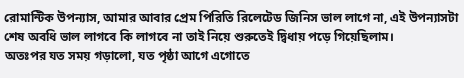রোমান্টিক উপন্যাস, আমার আবার প্রেম পিরিতি রিলেটেড জিনিস ভাল লাগে না, এই উপন্যাসটা শেষ অবধি ভাল লাগবে কি লাগবে না তাই নিয়ে শুরুতেই দ্বিধায় পড়ে গিয়েছিলাম।
অতঃপর যত সময় গড়ালো, যত পৃষ্ঠা আগে এগোতে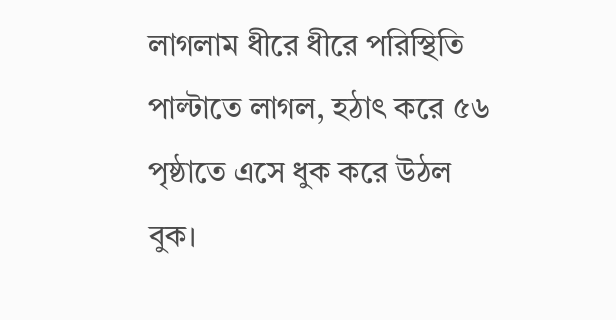লাগলাম ধীরে ধীরে পরিস্থিতি পাল্টাতে লাগল, হঠাৎ করে ৫৬ পৃষ্ঠাতে এসে ধুক করে উঠল বুক।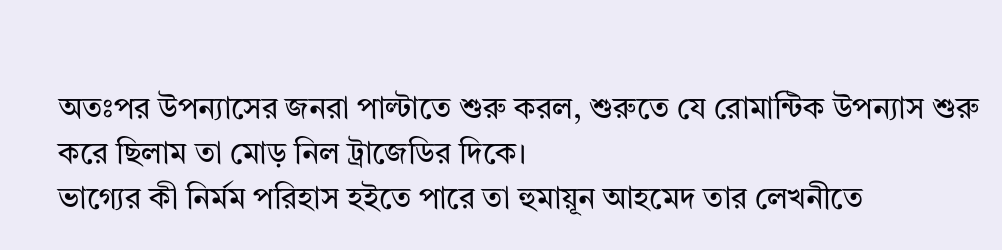অতঃপর উপন্যাসের জনরা পাল্টাতে শুরু করল, শুরুতে যে রোমান্টিক উপন্যাস শুরু করে ছিলাম তা মোড় নিল ট্রাজেডির দিকে।
ভাগ্যের কী নির্মম পরিহাস হইতে পারে তা হুমায়ূন আহমেদ তার লেখনীতে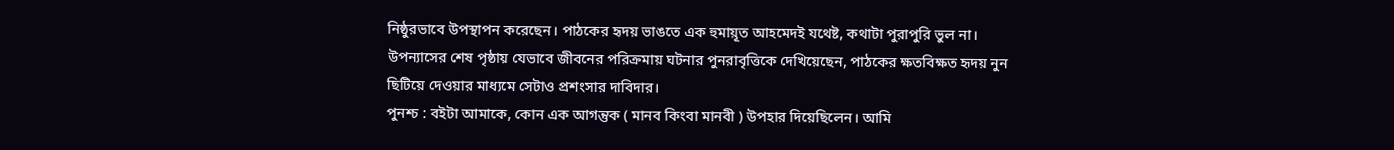নিষ্ঠুরভাবে উপস্থাপন করেছেন। পাঠকের হৃদয় ভাঙতে এক হুমায়ূত আহমেদই যথেষ্ট, কথাটা পুরাপুরি ভুল না।
উপন্যাসের শেষ পৃষ্ঠায় যেভাবে জীবনের পরিক্রমায় ঘটনার পুনরাবৃত্তিকে দেখিয়েছেন, পাঠকের ক্ষতবিক্ষত হৃদয় নুন ছিটিয়ে দেওয়ার মাধ্যমে সেটাও প্রশংসার দাবিদার।
পুনশ্চ : বইটা আমাকে, কোন এক আগন্তুক ( মানব কিংবা মানবী ) উপহার দিয়েছিলেন। আমি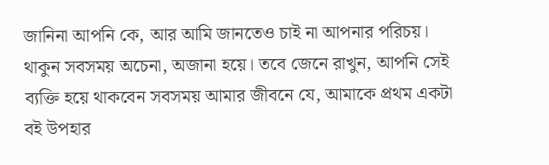জানিনা আপনি কে, আর আমি জানতেও চাই না আপনার পরিচয়। থাকুন সবসময় অচেনা, অজানা হয়ে। তবে জেনে রাখুন, আপনি সেই ব্যক্তি হয়ে থাকবেন সবসময় আমার জীবনে যে, আমাকে প্রথম একটা বই উপহার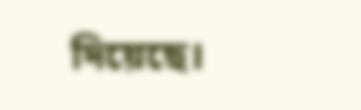দিয়েছে।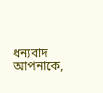ধন্যবাদ আপনাকে,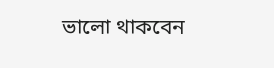ভালো থাকবেন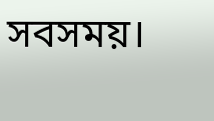সবসময়।